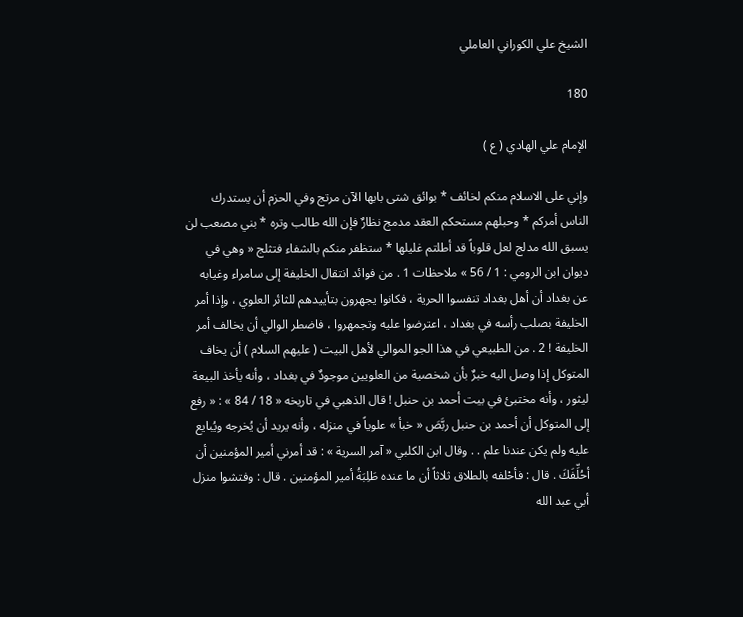الشيخ علي الكوراني العاملي

180

الإمام علي الهادي ( ع )

وإني على الاسلام منكم لخائف * بوائق شتى بابها الآن مرتج وفي الحزم أن يستدرك الناس أمركم * وحبلهم مستحكم العقد مدمج نظارٌ فإن الله طالب وتره * بني مصعب لن يسبق الله مدلج لعل قلوباً قد أطلتم غليلها * ستظفر منكم بالشفاء فتثلج « وهي في ديوان ابن الرومي : 1 / 56 » ملاحظات 1 . من فوائد انتقال الخليفة إلى سامراء وغيابه عن بغداد أن أهل بغداد تنفسوا الحرية ، فكانوا يجهرون بتأييدهم للثائر العلوي ، وإذا أمر الخليفة بصلب رأسه في بغداد ، اعترضوا عليه وتجمهروا ، فاضطر الوالي أن يخالف أمر الخليفة ! 2 . من الطبيعي في هذا الجو الموالي لأهل البيت ( عليهم السلام ) أن يخاف المتوكل إذا وصل اليه خبرٌ بأن شخصية من العلويين موجودٌ في بغداد ، وأنه يأخذ البيعة ليثور ، وأنه مختبئ في بيت أحمد بن حنبل ! قال الذهبي في تاريخه « 18 / 84 » : « رفع إلى المتوكل أن أحمد بن حنبل ربَّصَ « خبأ » علوياً في منزله ، وأنه يريد أن يُخرجه ويُبايع عليه ولم يكن عندنا علم . . وقال ابن الكلبي « آمر السرية » : قد أمرني أمير المؤمنين أن أحُلِّفَكَ . قال : فأحْلفه بالطلاق ثلاثاً أن ما عنده طَلِبَةُ أمير المؤمنين . قال : وفتشوا منزل أبي عبد الله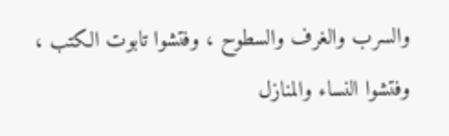والسرب والغرف والسطوح ، وفتشوا تابوت الكتب ، وفتشوا النساء والمنازل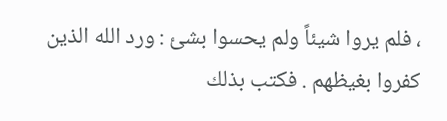، فلم يروا شيئاً ولم يحسوا بشئ : ورد الله الذين كفروا بغيظهم . فكتب بذلك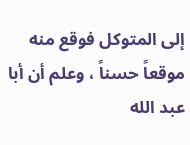إلى المتوكل فوقع منه موقعاً حسناً ، وعلم أن أبا عبد الله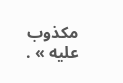مكذوب عليه » .